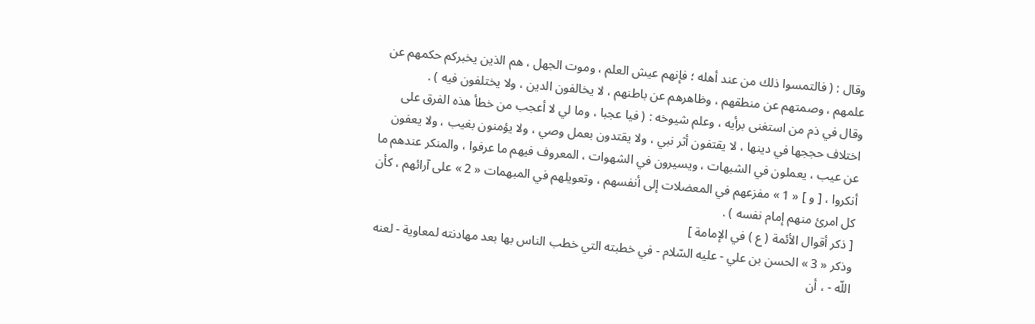وقال : ( فالتمسوا ذلك من عند أهله ؛ فإنهم عيش العلم ، وموت الجهل ، هم الذين يخبركم حكمهم عن علمهم ، وصمتهم عن منطقهم ، وظاهرهم عن باطنهم ، لا يخالفون الدين ، ولا يختلفون فيه ) .
وقال في ذم من استغنى برأيه ، وعلم شيوخه : ( فيا عجبا ، وما لي لا أعجب من خطأ هذه الفرق على اختلاف حججها في دينها ، لا يقتفون أثر نبي ، ولا يقتدون بعمل وصي ، ولا يؤمنون بغيب ، ولا يعفون عن عيب ، يعملون في الشبهات ، ويسيرون في الشهوات ، المعروف فيهم ما عرفوا ، والمنكر عندهم ما أنكروا ، [ و ] « 1 » مفزعهم في المعضلات إلى أنفسهم ، وتعويلهم في المبهمات « 2 » على آرائهم ، كأن كل امرئ منهم إمام نفسه ) .
[ ذكر أقوال الأئمة ( ع ) في الإمامة ]
وذكر « 3 » الحسن بن علي - عليه السّلام - في خطبته التي خطب الناس بها بعد مهادنته لمعاوية - لعنه اللّه - ، أن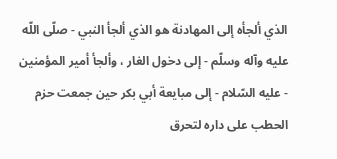الذي ألجأه إلى المهادنة هو الذي ألجأ النبي - صلّى اللّه عليه وآله وسلّم - إلى دخول الغار ، وألجأ أمير المؤمنين - عليه السّلام - إلى مبايعة أبي بكر حين جمعت حزم الحطب على داره لتحرق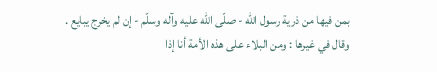بمن فيها من ذرية رسول اللّه - صلّى اللّه عليه وآله وسلّم - إن لم يخرج يبايع .
وقال في غيرها : ومن البلاء على هذه الأمة أنا إذا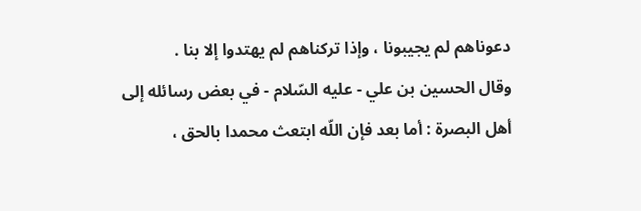دعوناهم لم يجيبونا ، وإذا تركناهم لم يهتدوا إلا بنا .
وقال الحسين بن علي - عليه السّلام - في بعض رسائله إلى أهل البصرة : أما بعد فإن اللّه ابتعث محمدا بالحق ،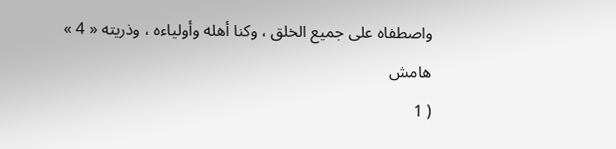واصطفاه على جميع الخلق ، وكنا أهله وأولياءه ، وذريته « 4 »
هامش
( 1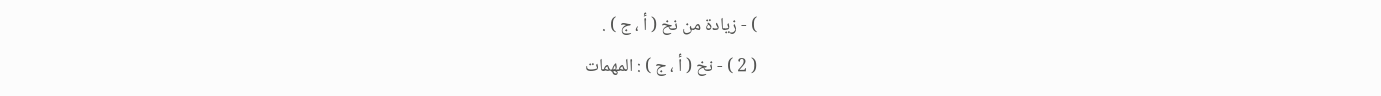) - زيادة من نخ ( أ ، ج ) .
( 2 ) - نخ ( أ ، ج ) : المهمات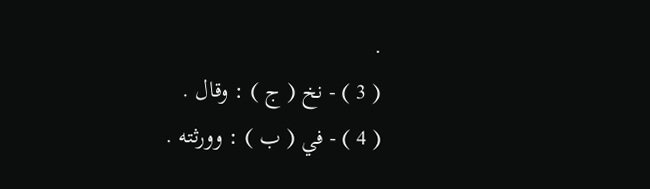.
( 3 ) - نخ ( ج ) : وقال .
( 4 ) - في ( ب ) : وورثته .